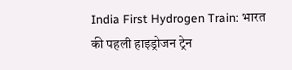India First Hydrogen Train: भारत की पहली हाइड्रोजन ट्रेन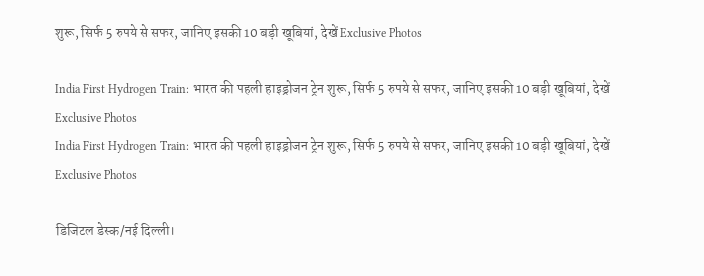शुरू, सिर्फ 5 रुपये से सफर, जानिए इसकी 10 बड़ी खूबियां, देखें Exclusive Photos

India First Hydrogen Train: भारत की पहली हाइड्रोजन ट्रेन शुरू, सिर्फ 5 रुपये से सफर, जानिए इसकी 10 बड़ी खूबियां, देखें Exclusive Photos
India First Hydrogen Train: भारत की पहली हाइड्रोजन ट्रेन शुरू, सिर्फ 5 रुपये से सफर, जानिए इसकी 10 बड़ी खूबियां, देखें Exclusive Photos

डिजिटल डेस्क/नई दिल्ली।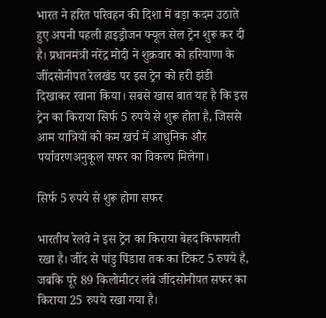भारत ने हरित परिवहन की दिशा में बड़ा कदम उठाते हुए अपनी पहली हाइड्रोजन फ्यूल सेल ट्रेन शुरू कर दी है। प्रधानमंत्री नरेंद्र मोदी ने शुक्रवार को हरियाणा के जींदसोनीपत रेलखंड पर इस ट्रेन को हरी झंडी दिखाकर रवाना किया। सबसे खास बात यह है कि इस ट्रेन का किराया सिर्फ 5 रुपये से शुरू होता है, जिससे आम यात्रियों को कम खर्च में आधुनिक और पर्यावरणअनुकूल सफर का विकल्प मिलेगा।

सिर्फ 5 रुपये से शुरू होगा सफर

भारतीय रेलवे ने इस ट्रेन का किराया बेहद किफायती रखा है। जींद से पांडु पिंडारा तक का टिकट 5 रुपये है, जबकि पूरे 89 किलोमीटर लंबे जींदसोनीपत सफर का किराया 25 रुपये रखा गया है।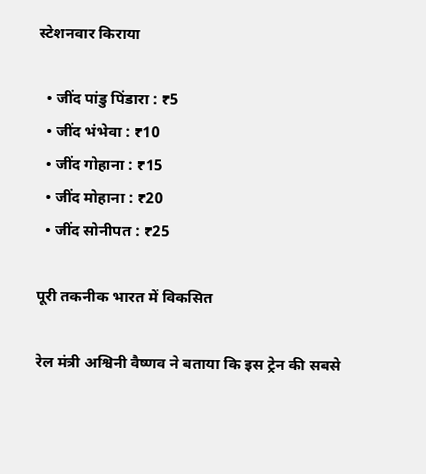स्टेशनवार किराया

  • जींद पांडु पिंडारा : ₹5
  • जींद भंभेवा : ₹10
  • जींद गोहाना : ₹15
  • जींद मोहाना : ₹20
  • जींद सोनीपत : ₹25

पूरी तकनीक भारत में विकसित

रेल मंत्री अश्विनी वैष्णव ने बताया कि इस ट्रेन की सबसे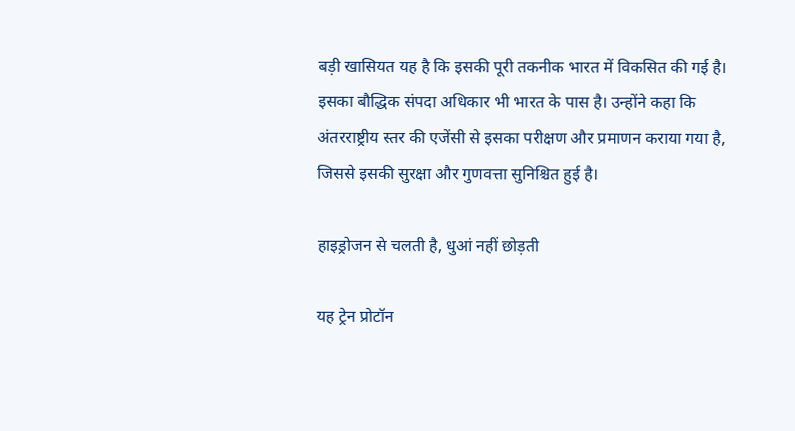बड़ी खासियत यह है कि इसकी पूरी तकनीक भारत में विकसित की गई है। इसका बौद्धिक संपदा अधिकार भी भारत के पास है। उन्होंने कहा कि अंतरराष्ट्रीय स्तर की एजेंसी से इसका परीक्षण और प्रमाणन कराया गया है, जिससे इसकी सुरक्षा और गुणवत्ता सुनिश्चित हुई है।

हाइड्रोजन से चलती है, धुआं नहीं छोड़ती

यह ट्रेन प्रोटॉन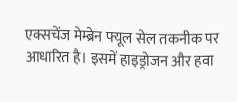एक्सचेंज मेम्ब्रेन फ्यूल सेल तकनीक पर आधारित है। इसमें हाइड्रोजन और हवा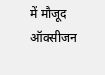में मौजूद ऑक्सीजन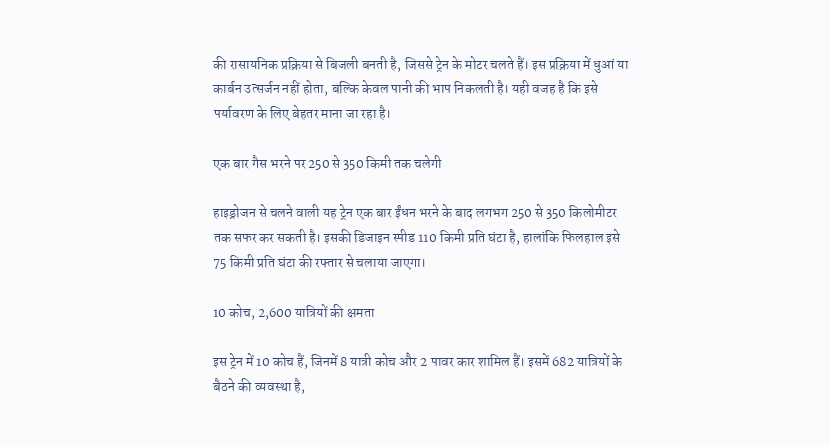की रासायनिक प्रक्रिया से बिजली बनती है, जिससे ट्रेन के मोटर चलते हैं। इस प्रक्रिया में धुआं या कार्बन उत्सर्जन नहीं होता, बल्कि केवल पानी की भाप निकलती है। यही वजह है कि इसे पर्यावरण के लिए बेहतर माना जा रहा है।

एक बार गैस भरने पर 250 से 350 किमी तक चलेगी

हाइड्रोजन से चलने वाली यह ट्रेन एक बार ईंधन भरने के बाद लगभग 250 से 350 किलोमीटर तक सफर कर सकती है। इसकी डिजाइन स्पीड 110 किमी प्रति घंटा है, हालांकि फिलहाल इसे 75 किमी प्रति घंटा की रफ्तार से चलाया जाएगा।

10 कोच, 2,600 यात्रियों की क्षमता

इस ट्रेन में 10 कोच हैं, जिनमें 8 यात्री कोच और 2 पावर कार शामिल हैं। इसमें 682 यात्रियों के बैठने की व्यवस्था है,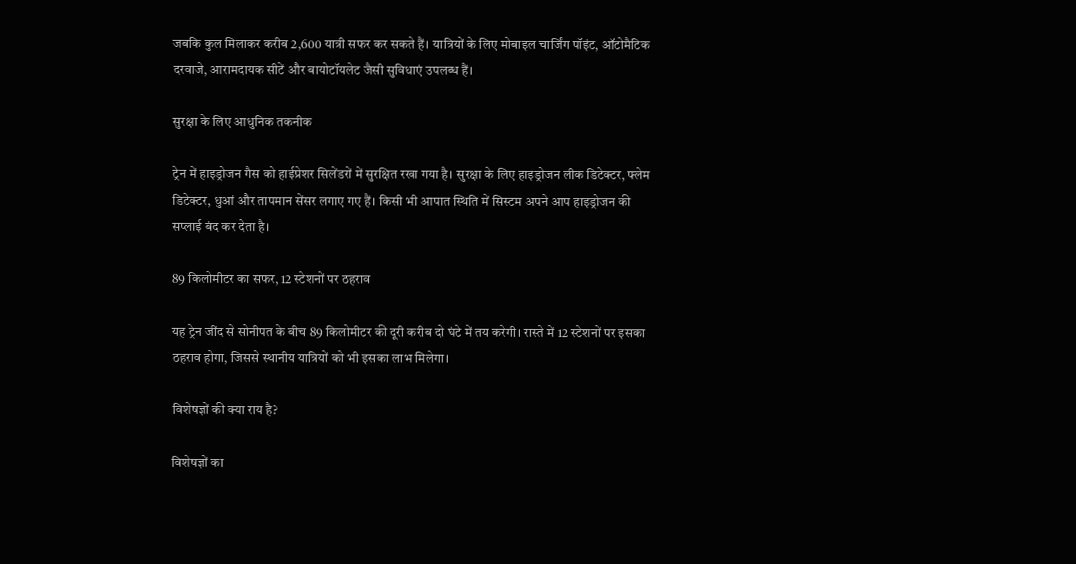जबकि कुल मिलाकर करीब 2,600 यात्री सफर कर सकते हैं। यात्रियों के लिए मोबाइल चार्जिंग पॉइंट, ऑटोमैटिक दरवाजे, आरामदायक सीटें और बायोटॉयलेट जैसी सुविधाएं उपलब्ध हैं।

सुरक्षा के लिए आधुनिक तकनीक

ट्रेन में हाइड्रोजन गैस को हाईप्रेशर सिलेंडरों में सुरक्षित रखा गया है। सुरक्षा के लिए हाइड्रोजन लीक डिटेक्टर, फ्लेम डिटेक्टर, धुआं और तापमान सेंसर लगाए गए हैं। किसी भी आपात स्थिति में सिस्टम अपने आप हाइड्रोजन की सप्लाई बंद कर देता है।

89 किलोमीटर का सफर, 12 स्टेशनों पर ठहराव

यह ट्रेन जींद से सोनीपत के बीच 89 किलोमीटर की दूरी करीब दो घंटे में तय करेगी। रास्ते में 12 स्टेशनों पर इसका ठहराव होगा, जिससे स्थानीय यात्रियों को भी इसका लाभ मिलेगा।

विशेषज्ञों की क्या राय है?

विशेषज्ञों का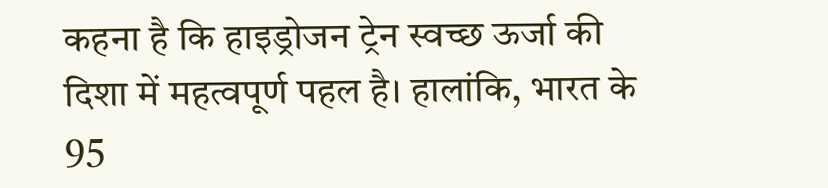कहना है कि हाइड्रोजन ट्रेन स्वच्छ ऊर्जा की दिशा में महत्वपूर्ण पहल है। हालांकि, भारत के 95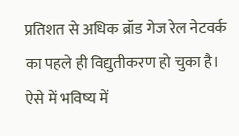प्रतिशत से अधिक ब्रॉड गेज रेल नेटवर्क का पहले ही विद्युतीकरण हो चुका है। ऐसे में भविष्य में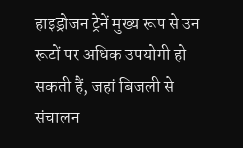हाइड्रोजन ट्रेनें मुख्य रूप से उन रूटों पर अधिक उपयोगी हो सकती हैं, जहां बिजली से संचालन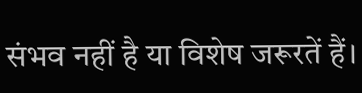संभव नहीं है या विशेष जरूरतें हैं।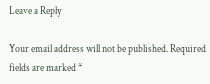Leave a Reply

Your email address will not be published. Required fields are marked *